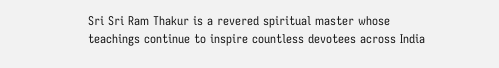Sri Sri Ram Thakur is a revered spiritual master whose teachings continue to inspire countless devotees across India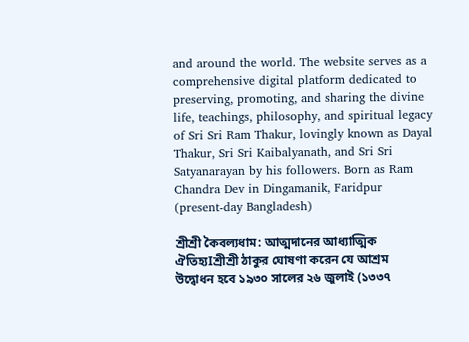and around the world. The website serves as a comprehensive digital platform dedicated to preserving, promoting, and sharing the divine life, teachings, philosophy, and spiritual legacy of Sri Sri Ram Thakur, lovingly known as Dayal Thakur, Sri Sri Kaibalyanath, and Sri Sri Satyanarayan by his followers. Born as Ram Chandra Dev in Dingamanik, Faridpur (present-day Bangladesh)

শ্রীশ্রী কৈবল্যধাম: আত্মদানের আধ্যাত্মিক ঐতিহ্যIশ্রীশ্রী ঠাকুর ঘোষণা করেন যে আশ্রম উদ্বোধন হবে ১৯৩০ সালের ২৬ জুলাই (১৩৩৭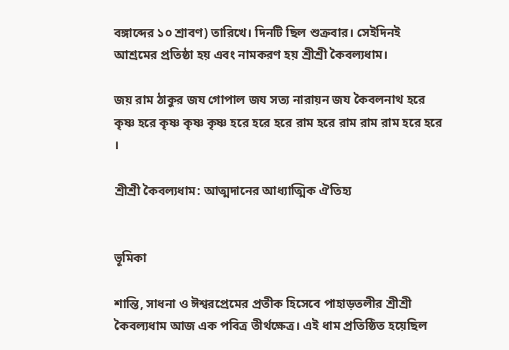বঙ্গাব্দের ১০ শ্রাবণ) তারিখে। দিনটি ছিল শুক্রবার। সেইদিনই আশ্রমের প্রতিষ্ঠা হয় এবং নামকরণ হয় শ্রীশ্রী কৈবল্যধাম।

জয় রাম ঠাকুর জয গোপাল জয সত্য নারায়ন জয কৈবলনাথ হরে কৃষ্ণ হরে কৃষ্ণ কৃষ্ণ কৃষ্ণ হরে হরে হরে রাম হরে রাম রাম রাম হরে হরে ।

শ্রীশ্রী কৈবল্যধাম: আত্মদানের আধ্যাত্মিক ঐতিহ্য


ভূমিকা

শান্তি, সাধনা ও ঈশ্বরপ্রেমের প্রতীক হিসেবে পাহাড়তলীর শ্রীশ্রী কৈবল্যধাম আজ এক পবিত্র তীর্থক্ষেত্র। এই ধাম প্রতিষ্ঠিত হয়েছিল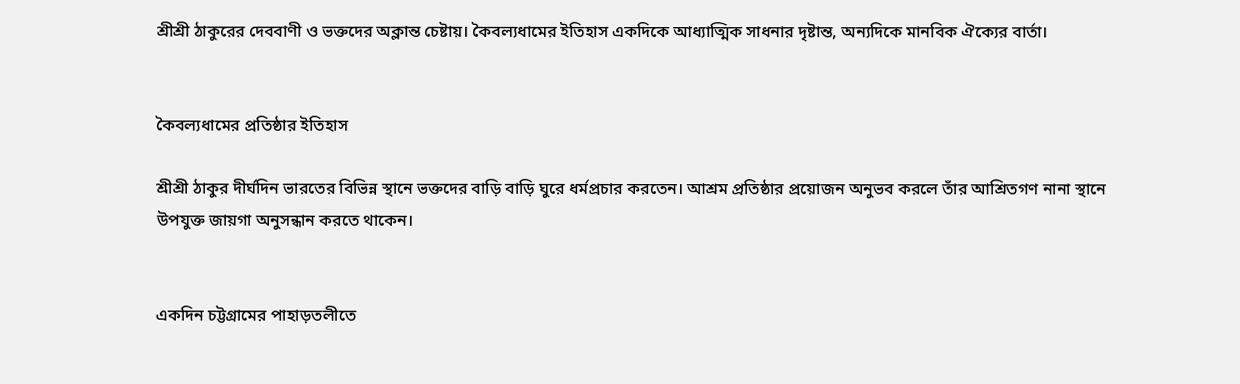শ্রীশ্রী ঠাকুরের দেববাণী ও ভক্তদের অক্লান্ত চেষ্টায়। কৈবল্যধামের ইতিহাস একদিকে আধ্যাত্মিক সাধনার দৃষ্টান্ত, অন্যদিকে মানবিক ঐক্যের বার্তা।


কৈবল্যধামের প্রতিষ্ঠার ইতিহাস

শ্রীশ্রী ঠাকুর দীর্ঘদিন ভারতের বিভিন্ন স্থানে ভক্তদের বাড়ি বাড়ি ঘুরে ধর্মপ্রচার করতেন। আশ্রম প্রতিষ্ঠার প্রয়োজন অনুভব করলে তাঁর আশ্রিতগণ নানা স্থানে উপযুক্ত জায়গা অনুসন্ধান করতে থাকেন।


একদিন চট্টগ্রামের পাহাড়তলীতে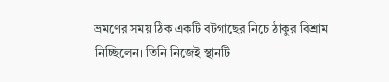ভ্রমণের সময় ঠিক একটি বটগাছের নিচে ঠাকুর বিশ্রাম নিচ্ছিলেন। তিনি নিজেই স্থানটি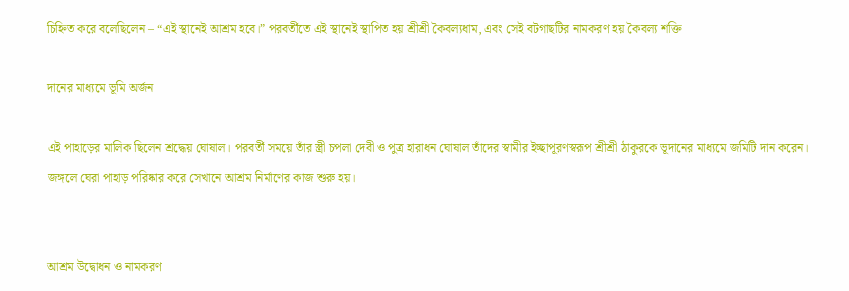চিহ্নিত করে বলেছিলেন – “এই স্থানেই আশ্রম হবে।” পরবর্তীতে এই স্থানেই স্থাপিত হয় শ্রীশ্রী কৈবল্যধাম, এবং সেই বটগাছটির নামকরণ হয় কৈবল্য শক্তি

দানের মাধ্যমে ভূমি অর্জন

এই পাহাড়ের মালিক ছিলেন শ্রদ্ধেয় ঘোষাল। পরবর্তী সময়ে তাঁর স্ত্রী চপলা দেবী ও পুত্র হারাধন ঘোষাল তাঁদের স্বামীর ইচ্ছাপূরণস্বরূপ শ্রীশ্রী ঠাকুরকে ভূদানের মাধ্যমে জমিটি দান করেন। জঙ্গলে ঘেরা পাহাড় পরিষ্কার করে সেখানে আশ্রম নির্মাণের কাজ শুরু হয়।


আশ্রম উদ্বোধন ও নামকরণ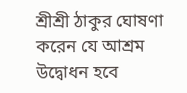শ্রীশ্রী ঠাকুর ঘোষণা করেন যে আশ্রম উদ্বোধন হবে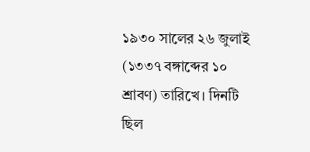১৯৩০ সালের ২৬ জুলাই (১৩৩৭ বঙ্গাব্দের ১০ শ্রাবণ) তারিখে। দিনটি ছিল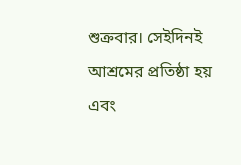শুক্রবার। সেইদিনই আশ্রমের প্রতিষ্ঠা হয় এবং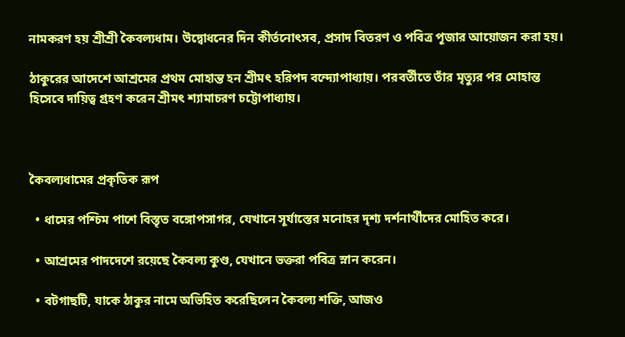নামকরণ হয় শ্রীশ্রী কৈবল্যধাম। উদ্বোধনের দিন কীর্তনোৎসব, প্রসাদ বিতরণ ও পবিত্র পূজার আয়োজন করা হয়।

ঠাকুরের আদেশে আশ্রমের প্রথম মোহান্ত হন শ্রীমৎ হরিপদ বন্দ্যোপাধ্যায়। পরবর্তীতে তাঁর মৃত্যুর পর মোহান্ত হিসেবে দায়িত্ব গ্রহণ করেন শ্রীমৎ শ্যামাচরণ চট্টোপাধ্যায়।



কৈবল্যধামের প্রকৃতিক রূপ

  • ধামের পশ্চিম পাশে বিস্তৃত বঙ্গোপসাগর, যেখানে সূর্যাস্তের মনোহর দৃশ্য দর্শনার্থীদের মোহিত করে।

  • আশ্রমের পাদদেশে রয়েছে কৈবল্য কুণ্ড, যেখানে ভক্তরা পবিত্র স্নান করেন।

  • বটগাছটি, যাকে ঠাকুর নামে অভিহিত করেছিলেন কৈবল্য শক্তি, আজও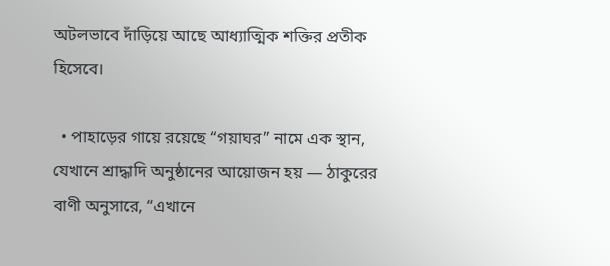অটলভাবে দাঁড়িয়ে আছে আধ্যাত্মিক শক্তির প্রতীক হিসেবে।

  • পাহাড়ের গায়ে রয়েছে “গয়াঘর” নামে এক স্থান, যেখানে শ্রাদ্ধাদি অনুষ্ঠানের আয়োজন হয় — ঠাকুরের বাণী অনুসারে, “এখানে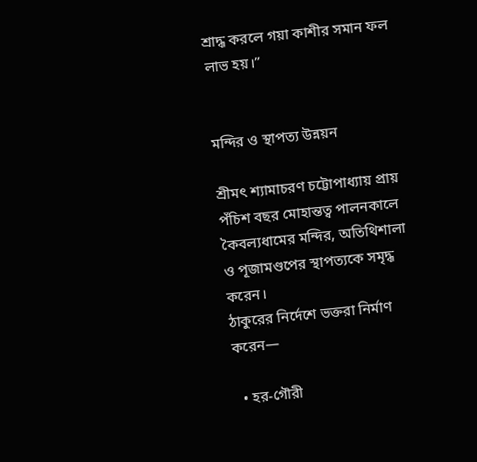শ্রাদ্ধ করলে গয়া কাশীর সমান ফল লাভ হয়।”


মন্দির ও স্থাপত্য উন্নয়ন

শ্রীমৎ শ্যামাচরণ চট্টোপাধ্যায় প্রায় পঁচিশ বছর মোহান্তত্ব পালনকালে কৈবল্যধামের মন্দির, অতিথিশালা ও পূজামণ্ডপের স্থাপত্যকে সমৃদ্ধ করেন।
ঠাকুরের নির্দেশে ভক্তরা নির্মাণ করেন—

  • হর-গৌরী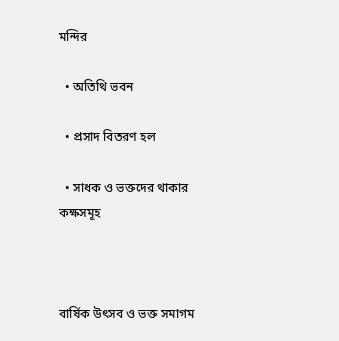মন্দির

  • অতিথি ভবন

  • প্রসাদ বিতরণ হল

  • সাধক ও ভক্তদের থাকার কক্ষসমূহ



বার্ষিক উৎসব ও ভক্ত সমাগম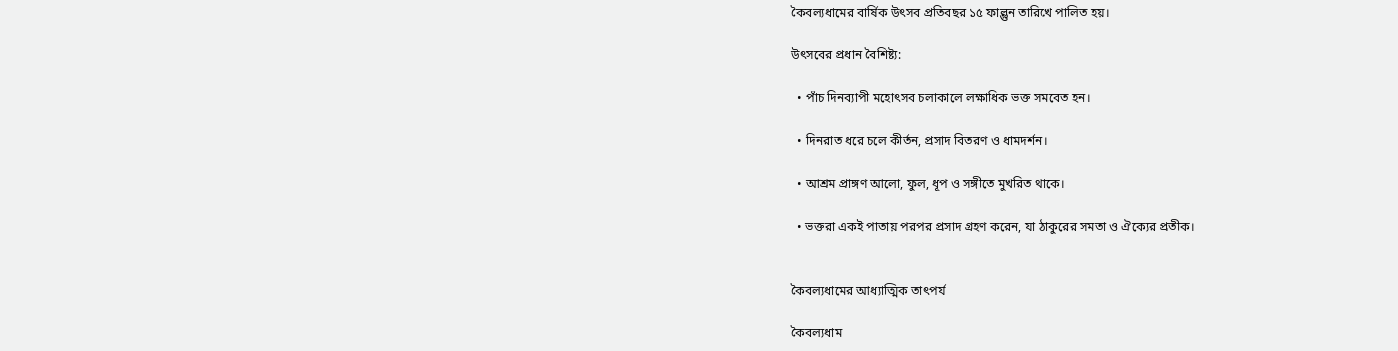কৈবল্যধামের বার্ষিক উৎসব প্রতিবছর ১৫ ফাল্গুন তারিখে পালিত হয়।

উৎসবের প্রধান বৈশিষ্ট্য:

  • পাঁচ দিনব্যাপী মহোৎসব চলাকালে লক্ষাধিক ভক্ত সমবেত হন।

  • দিনরাত ধরে চলে কীর্তন, প্রসাদ বিতরণ ও ধামদর্শন।

  • আশ্রম প্রাঙ্গণ আলো, ফুল, ধূপ ও সঙ্গীতে মুখরিত থাকে।

  • ভক্তরা একই পাতায় পরপর প্রসাদ গ্রহণ করেন, যা ঠাকুরের সমতা ও ঐক্যের প্রতীক।


কৈবল্যধামের আধ্যাত্মিক তাৎপর্য

কৈবল্যধাম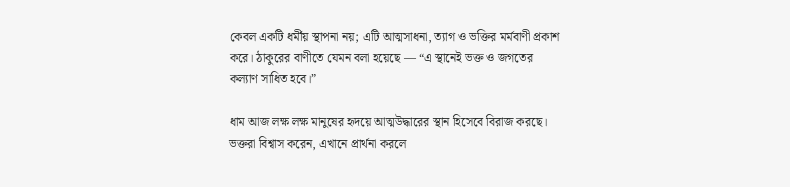কেবল একটি ধর্মীয় স্থাপনা নয়; এটি আত্মসাধনা, ত্যাগ ও ভক্তির মর্মবাণী প্রকাশ করে। ঠাকুরের বাণীতে যেমন বলা হয়েছে — “এ স্থানেই ভক্ত ও জগতের কল্যাণ সাধিত হবে।”

ধাম আজ লক্ষ লক্ষ মানুষের হৃদয়ে আত্মউদ্ধারের স্থান হিসেবে বিরাজ করছে। ভক্তরা বিশ্বাস করেন, এখানে প্রার্থনা করলে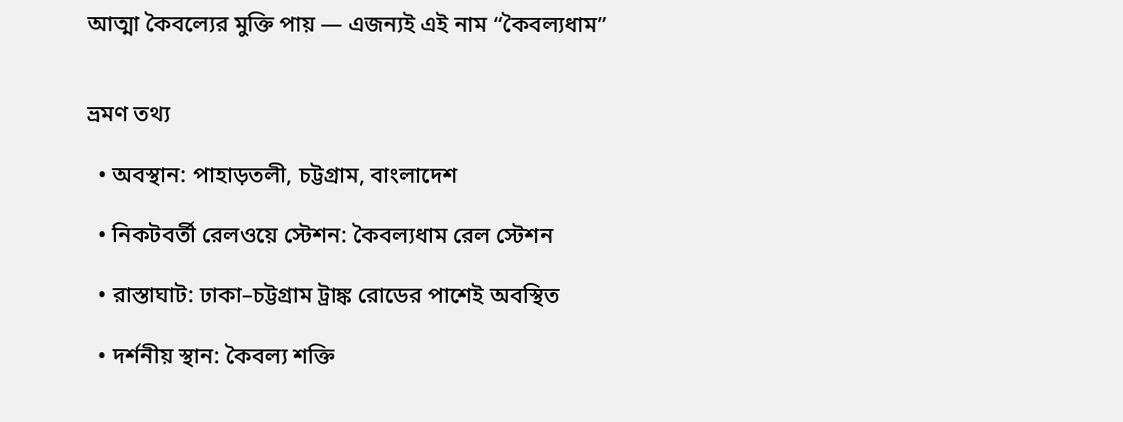আত্মা কৈবল্যের মুক্তি পায় — এজন্যই এই নাম “কৈবল্যধাম”


ভ্রমণ তথ্য

  • অবস্থান: পাহাড়তলী, চট্টগ্রাম, বাংলাদেশ

  • নিকটবর্তী রেলওয়ে স্টেশন: কৈবল্যধাম রেল স্টেশন

  • রাস্তাঘাট: ঢাকা–চট্টগ্রাম ট্রাঙ্ক রোডের পাশেই অবস্থিত

  • দর্শনীয় স্থান: কৈবল্য শক্তি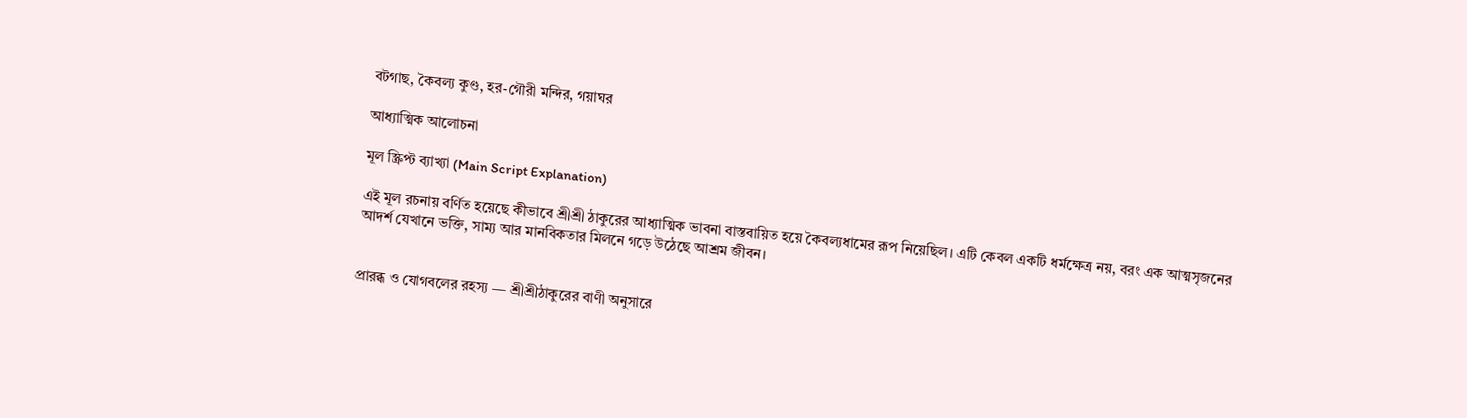বটগাছ, কৈবল্য কুণ্ড, হর-গৌরী মন্দির, গয়াঘর

আধ্যাত্মিক আলোচনা

মূল স্ক্রিপ্ট ব্যাখ্যা (Main Script Explanation)

এই মূল রচনায় বর্ণিত হয়েছে কীভাবে শ্রীশ্রী ঠাকুরের আধ্যাত্মিক ভাবনা বাস্তবায়িত হয়ে কৈবল্যধামের রূপ নিয়েছিল। এটি কেবল একটি ধর্মক্ষেত্র নয়, বরং এক আত্মসৃজনের আদর্শ যেখানে ভক্তি, সাম্য আর মানবিকতার মিলনে গড়ে উঠেছে আশ্রম জীবন।


প্রারব্ধ ও যোগবলের রহস্য — শ্রীশ্রীঠাকুরের বাণী অনুসারে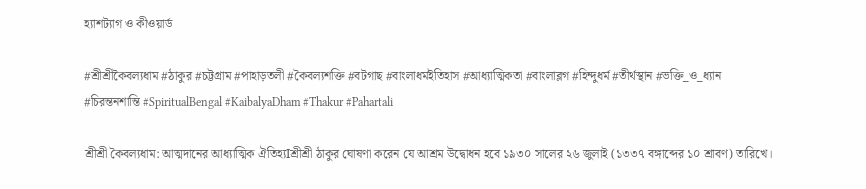হ্যাশট্যাগ ও কীওয়ার্ড

#শ্রীশ্রীকৈবল্যধাম #ঠাকুর #চট্টগ্রাম #পাহাড়তলী #কৈবল্যশক্তি #বটগাছ #বাংলাধর্মইতিহাস #আধ্যাত্মিকতা #বাংলাব্লগ #হিন্দুধর্ম #তীর্থস্থান #ভক্তি_ও_ধ্যান #চিরন্তনশান্তি #SpiritualBengal #KaibalyaDham #Thakur #Pahartali

শ্রীশ্রী কৈবল্যধাম: আত্মদানের আধ্যাত্মিক ঐতিহ্যIশ্রীশ্রী ঠাকুর ঘোষণা করেন যে আশ্রম উদ্বোধন হবে ১৯৩০ সালের ২৬ জুলাই (১৩৩৭ বঙ্গাব্দের ১০ শ্রাবণ) তারিখে।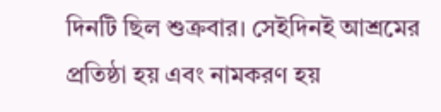দিনটি ছিল শুক্রবার। সেইদিনই আশ্রমের প্রতিষ্ঠা হয় এবং নামকরণ হয়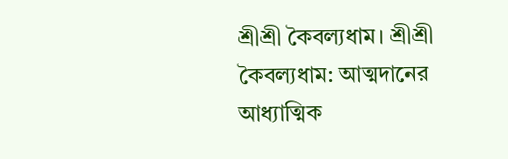শ্রীশ্রী কৈবল্যধাম। শ্রীশ্রী কৈবল্যধাম: আত্মদানের আধ্যাত্মিক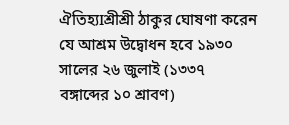ঐতিহ্যIশ্রীশ্রী ঠাকুর ঘোষণা করেন যে আশ্রম উদ্বোধন হবে ১৯৩০ সালের ২৬ জুলাই (১৩৩৭ বঙ্গাব্দের ১০ শ্রাবণ)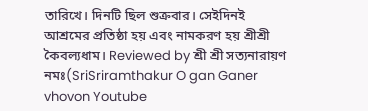তারিখে। দিনটি ছিল শুক্রবার। সেইদিনই আশ্রমের প্রতিষ্ঠা হয় এবং নামকরণ হয় শ্রীশ্রী কৈবল্যধাম। Reviewed by শ্রী শ্রী সত্যনারায়ণ নমঃ(SriSriramthakur O gan Ganer vhovon Youtube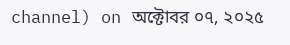channel) on অক্টোবর ০৭, ২০২৫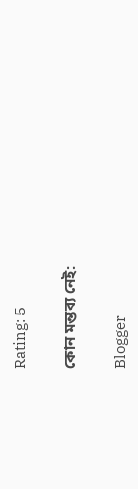Rating: 5

কোন মন্তব্য নেই:

Blogger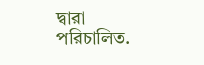দ্বারা পরিচালিত.